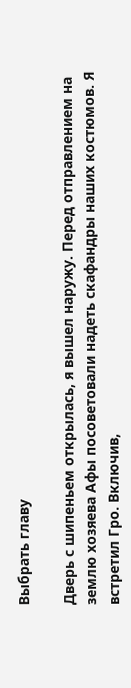Выбрать главу

Дверь с шипеньем открылась, я вышел наружу. Перед отправлением на землю хозяева Афы посоветовали надеть скафандры наших костюмов. Я встретил Гро. Включив,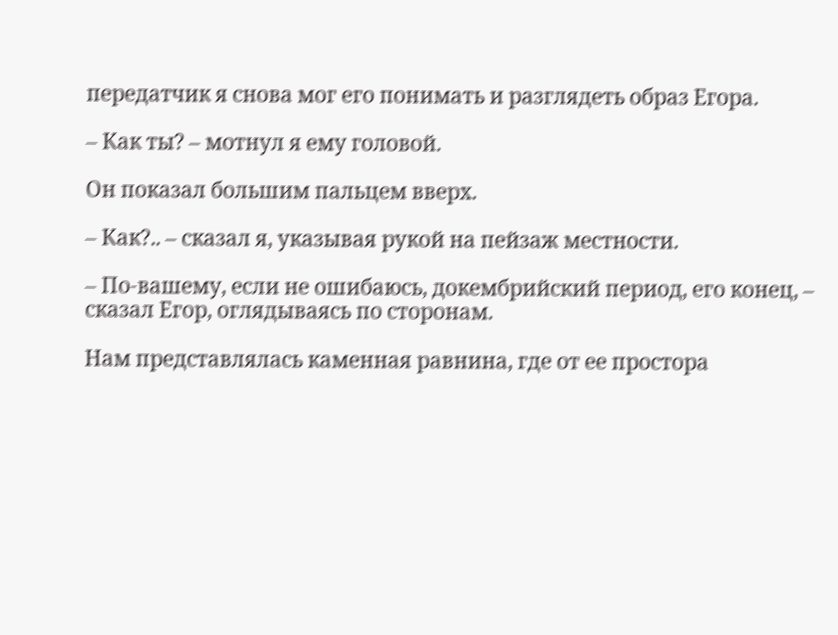передатчик я снова мог его понимать и разглядеть образ Егора.

– Как ты? – мотнул я ему головой.

Он показал большим пальцем вверх.

– Как?.. – сказал я, указывая рукой на пейзаж местности.

– По-вашему, если не ошибаюсь, докембрийский период, его конец, – сказал Егор, оглядываясь по сторонам.

Нам представлялась каменная равнина, где от ее простора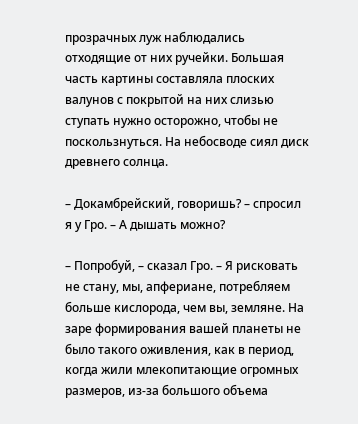прозрачных луж наблюдались отходящие от них ручейки. Большая часть картины составляла плоских валунов с покрытой на них слизью ступать нужно осторожно, чтобы не поскользнуться. На небосводе сиял диск древнего солнца.

– Докамбрейский, говоришь? – спросил я у Гро. – А дышать можно?

– Попробуй, – сказал Гро. – Я рисковать не стану, мы, апфериане, потребляем больше кислорода, чем вы, земляне. На заре формирования вашей планеты не было такого оживления, как в период, когда жили млекопитающие огромных размеров, из-за большого объема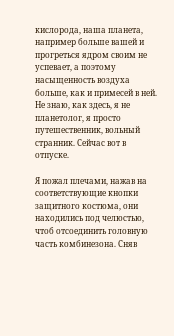кислорода, наша планета, например больше вашей и прогреться ядром своим не успевает, а поэтому насыщенность воздуха больше, как и примесей в ней. Не знаю, как здесь, я не планетолог, я просто путешественник, вольный странник. Сейчас вот в отпуске.

Я пожал плечами, нажав на соответствующие кнопки защитного костюма, они находились под челюстью, чтоб отсоединить головную часть комбинезона. Сняв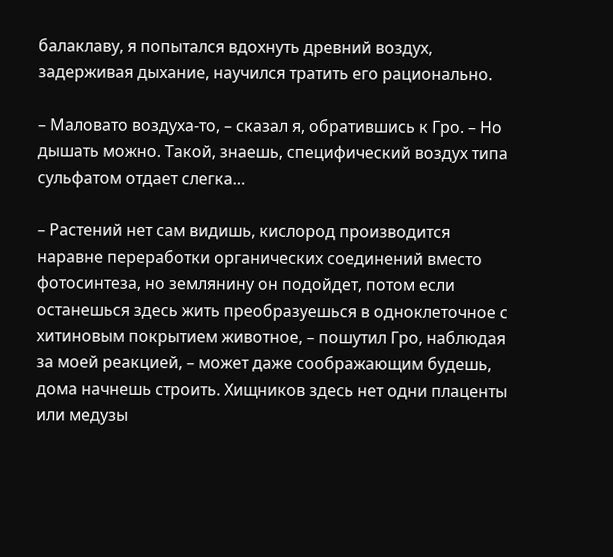балаклаву, я попытался вдохнуть древний воздух, задерживая дыхание, научился тратить его рационально.

– Маловато воздуха-то, – сказал я, обратившись к Гро. – Но дышать можно. Такой, знаешь, специфический воздух типа сульфатом отдает слегка…

– Растений нет сам видишь, кислород производится наравне переработки органических соединений вместо фотосинтеза, но землянину он подойдет, потом если останешься здесь жить преобразуешься в одноклеточное с хитиновым покрытием животное, – пошутил Гро, наблюдая за моей реакцией, – может даже соображающим будешь, дома начнешь строить. Хищников здесь нет одни плаценты или медузы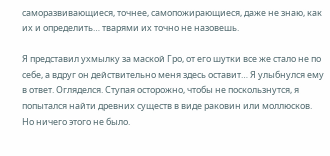саморазвивающиеся, точнее, самопожирающиеся, даже не знаю, как их и определить… тварями их точно не назовешь.

Я представил ухмылку за маской Гро, от его шутки все же стало не по себе, а вдруг он действительно меня здесь оставит… Я улыбнулся ему в ответ. Огляделся. Ступая осторожно, чтобы не поскользнутся, я попытался найти древних существ в виде раковин или моллюсков. Но ничего этого не было.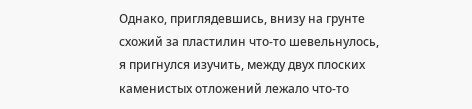Однако, приглядевшись, внизу на грунте схожий за пластилин что-то шевельнулось, я пригнулся изучить, между двух плоских каменистых отложений лежало что-то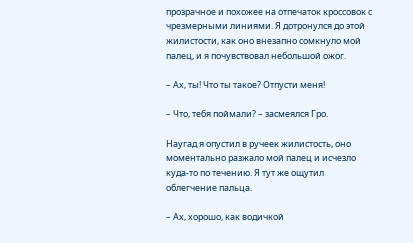прозрачное и похожее на отпечаток кроссовок с чрезмерными линиями. Я дотронулся до этой жилистости, как оно внезапно сомкнуло мой палец, и я почувствовал небольшой ожог.

– Ах, ты! Что ты такое? Отпусти меня!

– Что, тебя поймали? – засмеялся Гро.

Наугад я опустил в ручеек жилистость, оно моментально разжало мой палец и исчезло куда-то по течению. Я тут же ощутил облегчение пальца.

– Ах, хорошо, как водичкой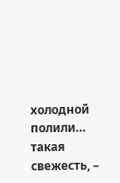холодной полили… такая свежесть, –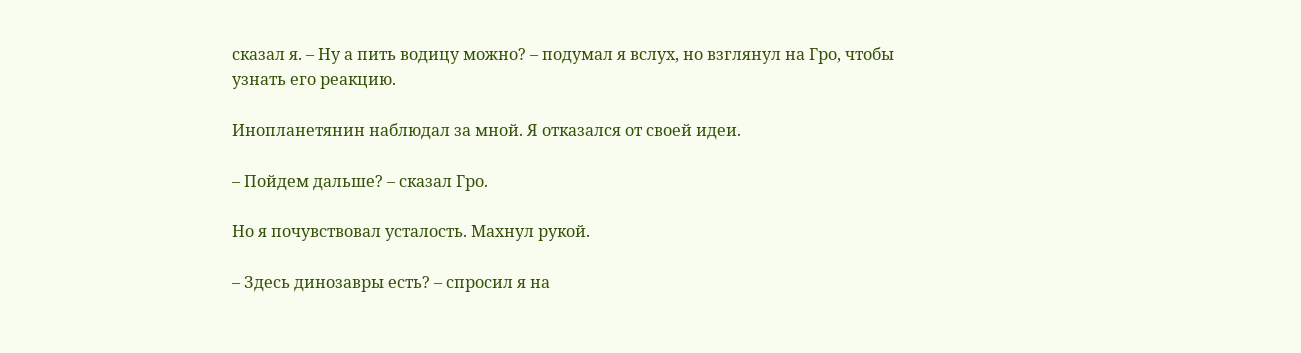сказал я. – Ну а пить водицу можно? – подумал я вслух, но взглянул на Гро, чтобы узнать его реакцию.

Инопланетянин наблюдал за мной. Я отказался от своей идеи.

– Пойдем дальше? – сказал Гро.

Но я почувствовал усталость. Махнул рукой.

– Здесь динозавры есть? – спросил я на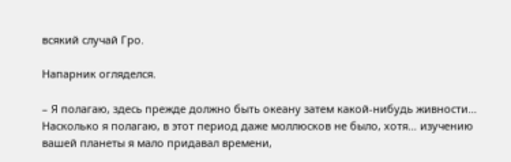всякий случай Гро.

Напарник огляделся.

– Я полагаю, здесь прежде должно быть океану затем какой-нибудь живности… Насколько я полагаю, в этот период даже моллюсков не было, хотя… изучению вашей планеты я мало придавал времени,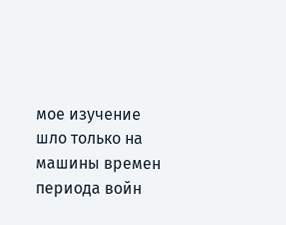мое изучение шло только на машины времен периода войн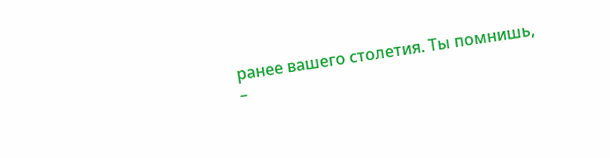ранее вашего столетия. Ты помнишь, –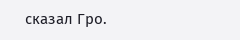сказал Гро.